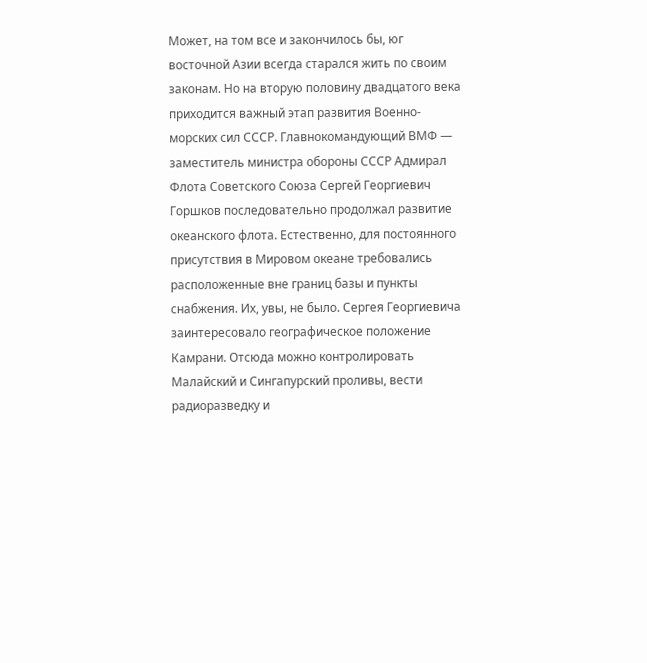Может, на том все и закончилось бы, юг восточной Азии всегда старался жить по своим законам. Но на вторую половину двадцатого века приходится важный этап развития Военно-морских сил СССР. Главнокомандующий ВМФ — заместитель министра обороны СССР Адмирал Флота Советского Союза Сергей Георгиевич Горшков последовательно продолжал развитие океанского флота. Естественно, для постоянного присутствия в Мировом океане требовались расположенные вне границ базы и пункты снабжения. Их, увы, не было. Сергея Георгиевича заинтересовало географическое положение Камрани. Отсюда можно контролировать Малайский и Сингапурский проливы, вести радиоразведку и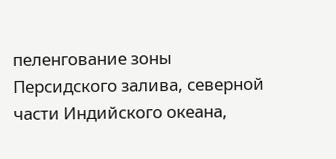пеленгование зоны Персидского залива, северной части Индийского океана,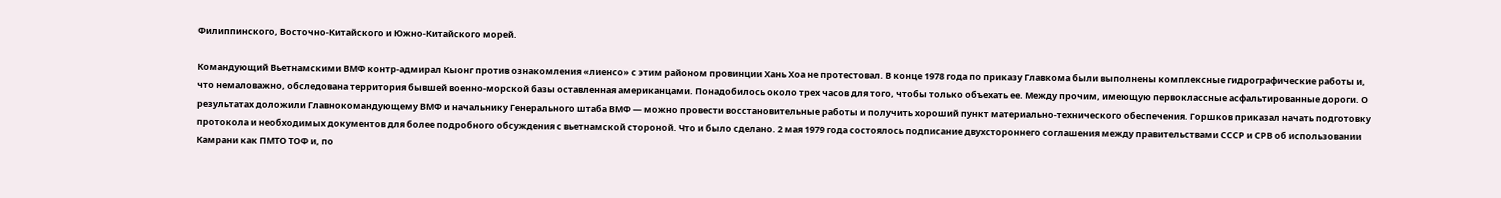Филиппинского, Восточно-Китайского и Южно-Китайского морей.

Командующий Вьетнамскими ВМФ контр-адмирал Кыонг против ознакомления «лиенсо» с этим районом провинции Хань Хоа не протестовал. В конце 1978 года по приказу Главкома были выполнены комплексные гидрографические работы и, что немаловажно, обследована территория бывшей военно-морской базы оставленная американцами. Понадобилось около трех часов для того, чтобы только объехать ее. Между прочим, имеющую первоклассные асфальтированные дороги. О результатах доложили Главнокомандующему ВМФ и начальнику Генерального штаба ВМФ — можно провести восстановительные работы и получить хороший пункт материально-технического обеспечения. Горшков приказал начать подготовку протокола и необходимых документов для более подробного обсуждения с вьетнамской стороной. Что и было сделано. 2 мая 1979 года состоялось подписание двухстороннего соглашения между правительствами СССР и СРВ об использовании Камрани как ПМТО ТОФ и, по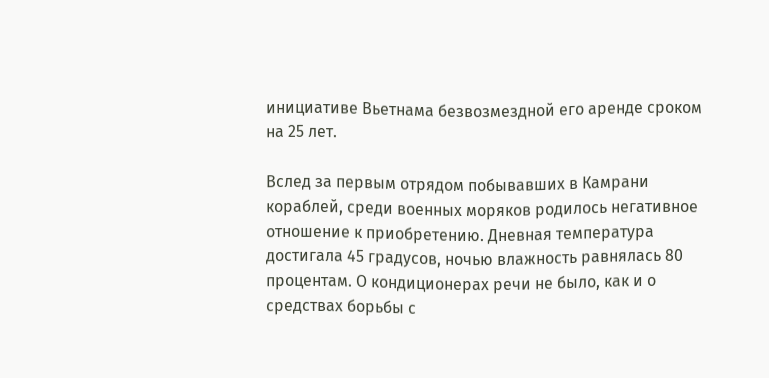инициативе Вьетнама безвозмездной его аренде сроком на 25 лет.

Вслед за первым отрядом побывавших в Камрани кораблей, среди военных моряков родилось негативное отношение к приобретению. Дневная температура достигала 45 градусов, ночью влажность равнялась 80 процентам. О кондиционерах речи не было, как и о средствах борьбы с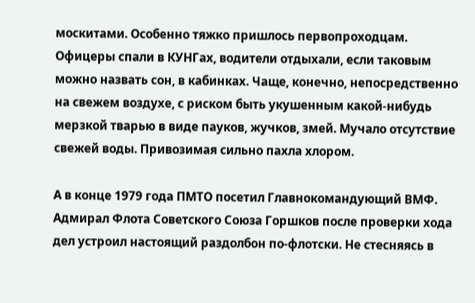москитами. Особенно тяжко пришлось первопроходцам. Офицеры спали в КУНГах, водители отдыхали, если таковым можно назвать сон, в кабинках. Чаще, конечно, непосредственно на свежем воздухе, с риском быть укушенным какой-нибудь мерзкой тварью в виде пауков, жучков, змей. Мучало отсутствие свежей воды. Привозимая сильно пахла хлором.

А в конце 1979 года ПМТО посетил Главнокомандующий ВМФ. Адмирал Флота Советского Союза Горшков после проверки хода дел устроил настоящий раздолбон по-флотски. Не стесняясь в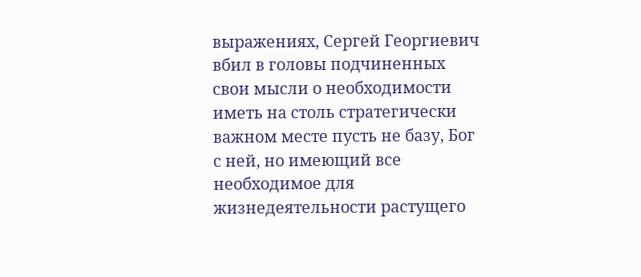выражениях, Сергей Георгиевич вбил в головы подчиненных свои мысли о необходимости иметь на столь стратегически важном месте пусть не базу, Бог с ней, но имеющий все необходимое для жизнедеятельности растущего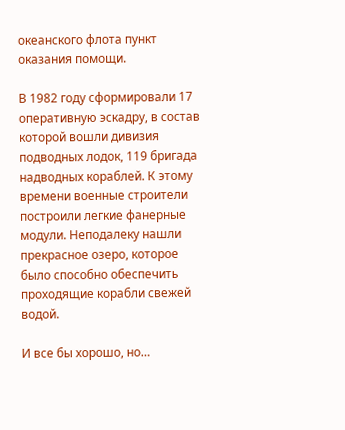океанского флота пункт оказания помощи.

В 1982 году сформировали 17 оперативную эскадру, в состав которой вошли дивизия подводных лодок, 119 бригада надводных кораблей. К этому времени военные строители построили легкие фанерные модули. Неподалеку нашли прекрасное озеро, которое было способно обеспечить проходящие корабли свежей водой.

И все бы хорошо, но…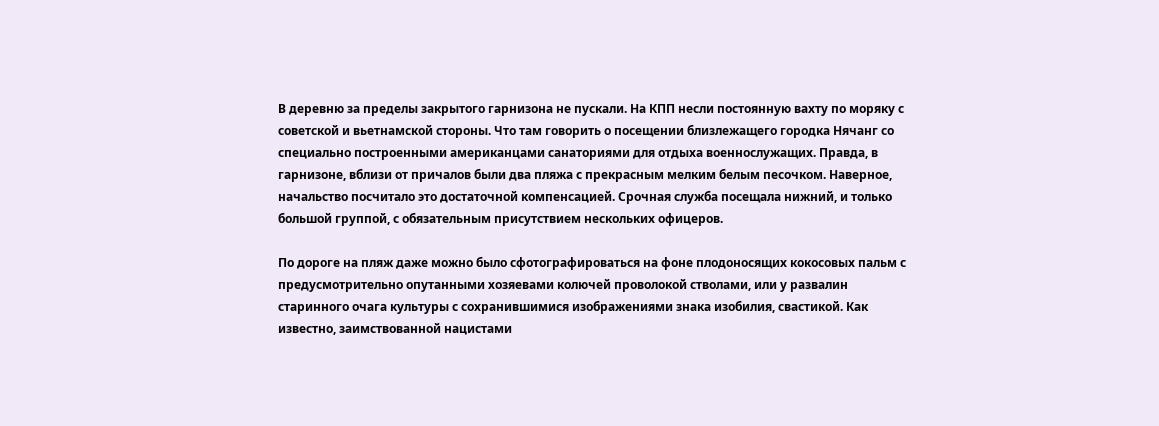В деревню за пределы закрытого гарнизона не пускали. На КПП несли постоянную вахту по моряку с советской и вьетнамской стороны. Что там говорить о посещении близлежащего городка Нячанг со специально построенными американцами санаториями для отдыха военнослужащих. Правда, в гарнизоне, вблизи от причалов были два пляжа с прекрасным мелким белым песочком. Наверное, начальство посчитало это достаточной компенсацией. Срочная служба посещала нижний, и только большой группой, с обязательным присутствием нескольких офицеров.

По дороге на пляж даже можно было сфотографироваться на фоне плодоносящих кокосовых пальм с предусмотрительно опутанными хозяевами колючей проволокой стволами, или у развалин старинного очага культуры с сохранившимися изображениями знака изобилия, свастикой. Как известно, заимствованной нацистами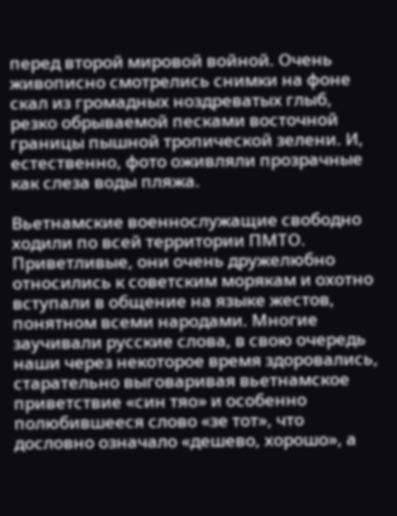перед второй мировой войной. Очень живописно смотрелись снимки на фоне скал из громадных ноздреватых глыб, резко обрываемой песками восточной границы пышной тропической зелени. И, естественно, фото оживляли прозрачные как слеза воды пляжа.

Вьетнамские военнослужащие свободно ходили по всей территории ПМТО. Приветливые, они очень дружелюбно относились к советским морякам и охотно вступали в общение на языке жестов, понятном всеми народами. Многие заучивали русские слова, в свою очередь наши через некоторое время здоровались, старательно выговаривая вьетнамское приветствие «син тяо» и особенно полюбившееся слово «зе тот», что дословно означало «дешево, хорошо», а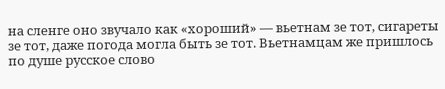на сленге оно звучало как «хороший» — вьетнам зе тот, сигареты зе тот, даже погода могла быть зе тот. Вьетнамцам же пришлось по душе русское слово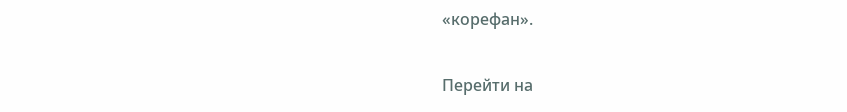«корефан».

Перейти на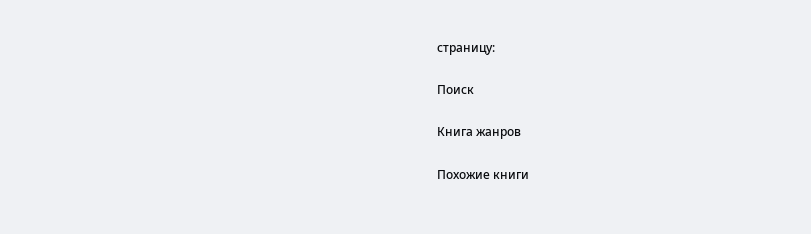страницу:

Поиск

Книга жанров

Похожие книги